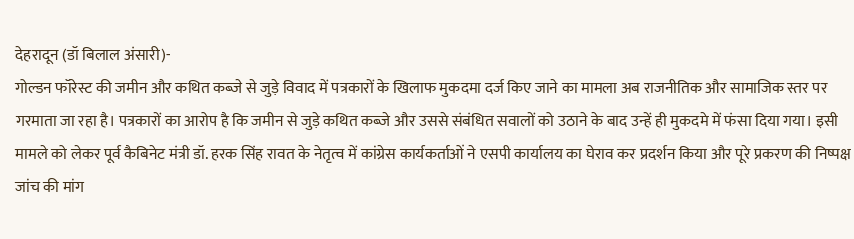देहरादून (डॉ बिलाल अंसारी)-
गोल्डन फॉरेस्ट की जमीन और कथित कब्जे से जुड़े विवाद में पत्रकारों के खिलाफ मुकदमा दर्ज किए जाने का मामला अब राजनीतिक और सामाजिक स्तर पर गरमाता जा रहा है। पत्रकारों का आरोप है कि जमीन से जुड़े कथित कब्जे और उससे संबंधित सवालों को उठाने के बाद उन्हें ही मुकदमे में फंसा दिया गया। इसी मामले को लेकर पूर्व कैबिनेट मंत्री डॉ. हरक सिंह रावत के नेतृत्व में कांग्रेस कार्यकर्ताओं ने एसपी कार्यालय का घेराव कर प्रदर्शन किया और पूरे प्रकरण की निष्पक्ष जांच की मांग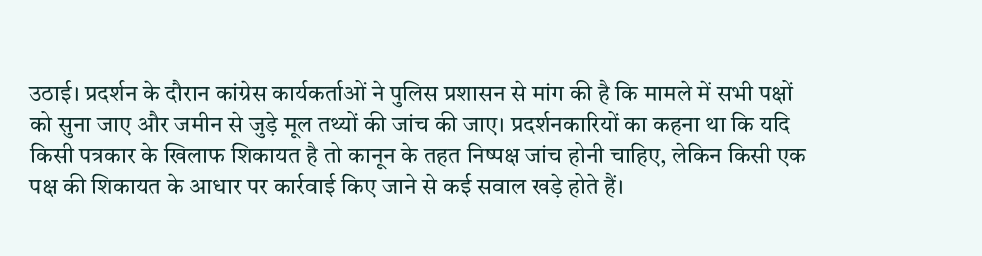उठाई। प्रदर्शन के दौरान कांग्रेस कार्यकर्ताओं ने पुलिस प्रशासन से मांग की है कि मामले में सभी पक्षों को सुना जाए और जमीन से जुड़े मूल तथ्यों की जांच की जाए। प्रदर्शनकारियों का कहना था कि यदि किसी पत्रकार के खिलाफ शिकायत है तो कानून के तहत निष्पक्ष जांच होनी चाहिए, लेकिन किसी एक पक्ष की शिकायत के आधार पर कार्रवाई किए जाने से कई सवाल खड़े होते हैं।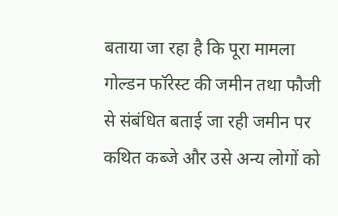बताया जा रहा है कि पूरा मामला गोल्डन फॉरेस्ट की जमीन तथा फौजी से संबंधित बताई जा रही जमीन पर कथित कब्जे और उसे अन्य लोगों को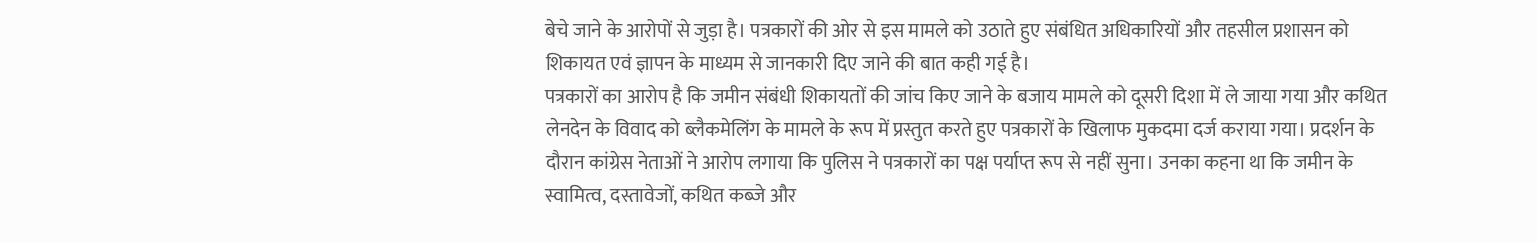बेचे जाने के आरोपों से जुड़ा है। पत्रकारों की ओर से इस मामले को उठाते हुए संबंधित अधिकारियों और तहसील प्रशासन को शिकायत एवं ज्ञापन के माध्यम से जानकारी दिए जाने की बात कही गई है।
पत्रकारों का आरोप है कि जमीन संबंधी शिकायतों की जांच किए जाने के बजाय मामले को दूसरी दिशा में ले जाया गया और कथित लेनदेन के विवाद को ब्लैकमेलिंग के मामले के रूप में प्रस्तुत करते हुए पत्रकारों के खिलाफ मुकदमा दर्ज कराया गया। प्रदर्शन के दौरान कांग्रेस नेताओं ने आरोप लगाया कि पुलिस ने पत्रकारों का पक्ष पर्याप्त रूप से नहीं सुना। उनका कहना था कि जमीन के स्वामित्व, दस्तावेजों, कथित कब्जे और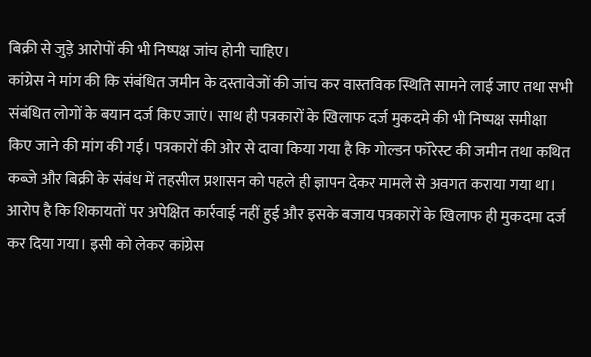बिक्री से जुड़े आरोपों की भी निष्पक्ष जांच होनी चाहिए।
कांग्रेस ने मांग की कि संबंधित जमीन के दस्तावेजों की जांच कर वास्तविक स्थिति सामने लाई जाए तथा सभी संबंधित लोगों के बयान दर्ज किए जाएं। साथ ही पत्रकारों के खिलाफ दर्ज मुकदमे की भी निष्पक्ष समीक्षा किए जाने की मांग की गई। पत्रकारों की ओर से दावा किया गया है कि गोल्डन फॉरेस्ट की जमीन तथा कथित कब्जे और बिक्री के संबंध में तहसील प्रशासन को पहले ही ज्ञापन देकर मामले से अवगत कराया गया था। आरोप है कि शिकायतों पर अपेक्षित कार्रवाई नहीं हुई और इसके बजाय पत्रकारों के खिलाफ ही मुकदमा दर्ज कर दिया गया। इसी को लेकर कांग्रेस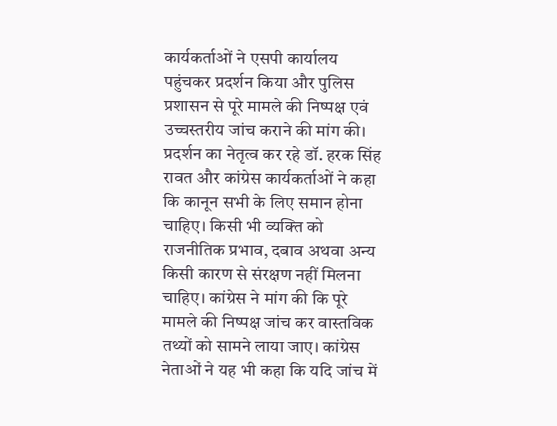कार्यकर्ताओं ने एसपी कार्यालय पहुंचकर प्रदर्शन किया और पुलिस प्रशासन से पूरे मामले की निष्पक्ष एवं उच्चस्तरीय जांच कराने की मांग की।
प्रदर्शन का नेतृत्व कर रहे डॉ. हरक सिंह रावत और कांग्रेस कार्यकर्ताओं ने कहा कि कानून सभी के लिए समान होना चाहिए। किसी भी व्यक्ति को राजनीतिक प्रभाव, दबाव अथवा अन्य किसी कारण से संरक्षण नहीं मिलना चाहिए। कांग्रेस ने मांग की कि पूरे मामले की निष्पक्ष जांच कर वास्तविक तथ्यों को सामने लाया जाए। कांग्रेस नेताओं ने यह भी कहा कि यदि जांच में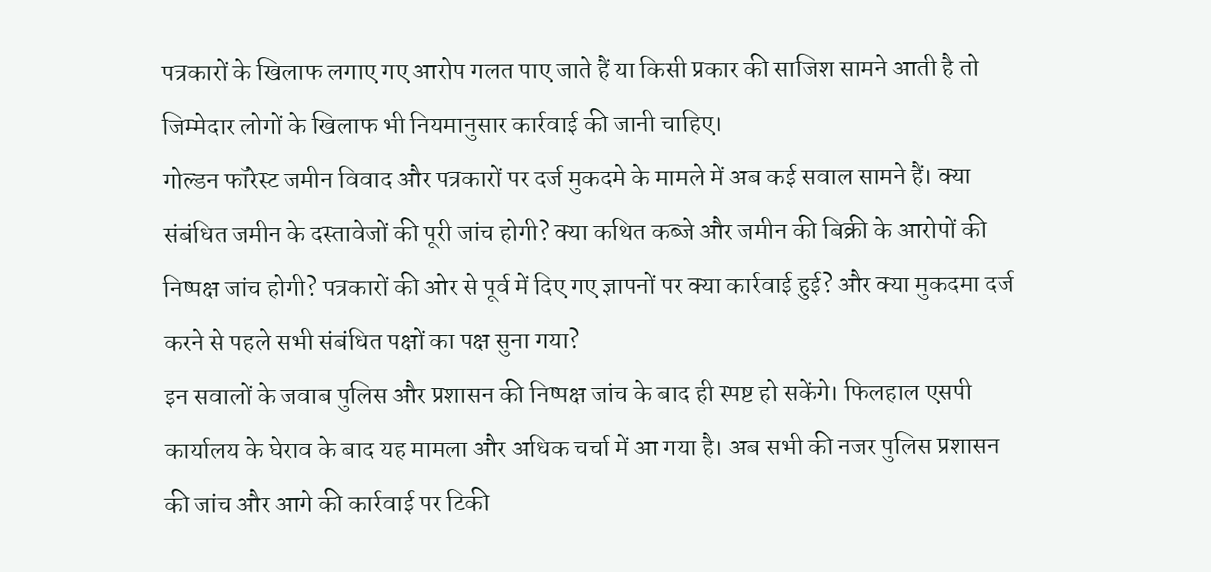पत्रकारों के खिलाफ लगाए गए आरोप गलत पाए जाते हैं या किसी प्रकार की साजिश सामने आती है तो जिम्मेदार लोगों के खिलाफ भी नियमानुसार कार्रवाई की जानी चाहिए।
गोल्डन फॉरेस्ट जमीन विवाद और पत्रकारों पर दर्ज मुकदमे के मामले में अब कई सवाल सामने हैं। क्या संबंधित जमीन के दस्तावेजों की पूरी जांच होगी? क्या कथित कब्जे और जमीन की बिक्री के आरोपों की निष्पक्ष जांच होगी? पत्रकारों की ओर से पूर्व में दिए गए ज्ञापनों पर क्या कार्रवाई हुई? और क्या मुकदमा दर्ज करने से पहले सभी संबंधित पक्षों का पक्ष सुना गया?
इन सवालों के जवाब पुलिस और प्रशासन की निष्पक्ष जांच के बाद ही स्पष्ट हो सकेंगे। फिलहाल एसपी कार्यालय के घेराव के बाद यह मामला और अधिक चर्चा में आ गया है। अब सभी की नजर पुलिस प्रशासन की जांच और आगे की कार्रवाई पर टिकी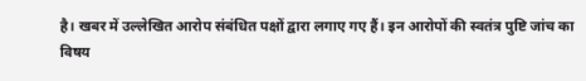है। खबर में उल्लेखित आरोप संबंधित पक्षों द्वारा लगाए गए हैं। इन आरोपों की स्वतंत्र पुष्टि जांच का विषय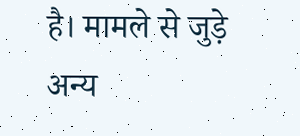है। मामले से जुड़े अन्य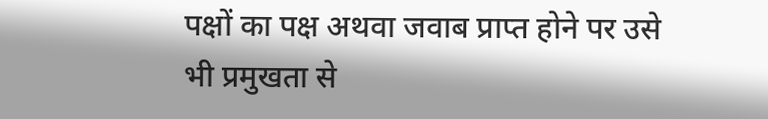पक्षों का पक्ष अथवा जवाब प्राप्त होने पर उसे भी प्रमुखता से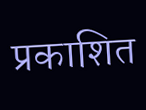प्रकाशित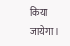किया जायेगा।